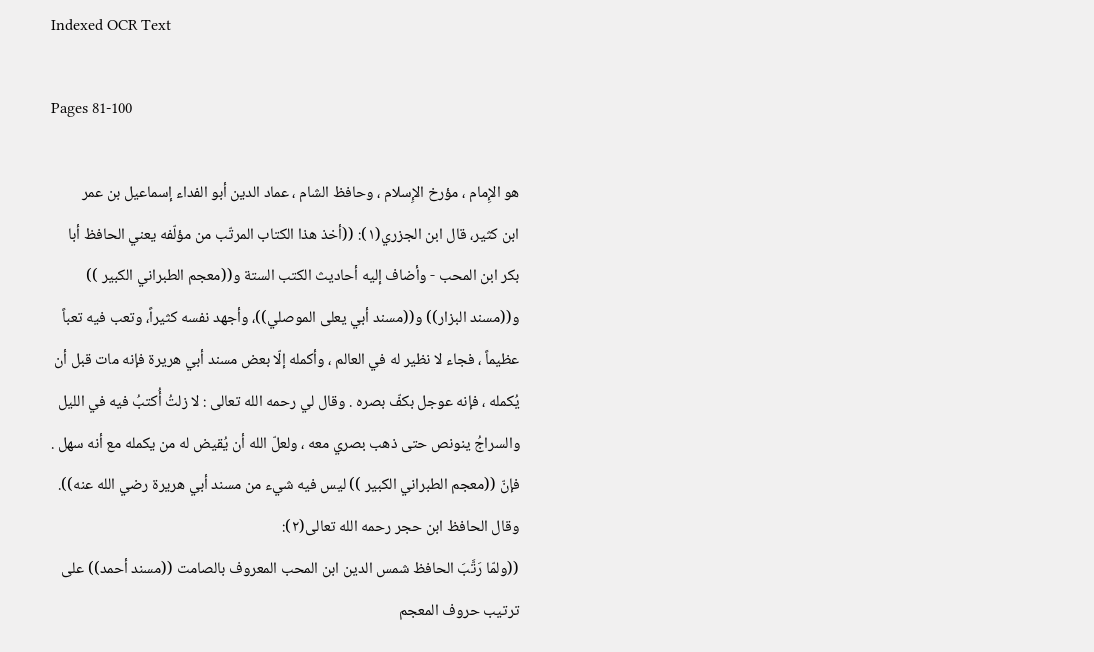Indexed OCR Text

Pages 81-100

هو الإِمام ، مؤرخ الإِسلام ، وحافظ الشام ، عماد الدين أبو الفداء إسماعيل بن عمر
ابن كثير، قال ابن الجزري(١): ((أخذ هذا الكتاب المرتّب من مؤلّفه يعني الحافظ أبا
بكر ابن المحب - وأضاف إليه أحاديث الكتب الستة و((معجم الطبراني الكبير ))
و((مسند البزار)) و((مسند أبي يعلى الموصلي))، وأجهد نفسه كثيراً، وتعب فيه تعباً
عظيماً ، فجاء لا نظير له في العالم ، وأكمله إلّا بعض مسند أبي هريرة فإنه مات قبل أن
يُکمله ، فإنه عوجل بکفّ بصره . وقال لي رحمه الله تعالى : لا زلتُ أُکتبُ فيه في الليل
والسراجُ ينونص حتى ذهب بصري معه ، ولعلّ الله أن يُقيض له من يكمله مع أنه سهل .
فإنّ ((معجم الطبراني الكبير )) ليس فيه شيء من مسند أبي هريرة رضي الله عنه)).
وقال الحافظ ابن حجر رحمه الله تعالى(٢):
((ولمّا رَتَّبَ الحافظ شمس الدين ابن المحب المعروف بالصامت ((مسند أحمد)) على
ترتيب حروف المعجم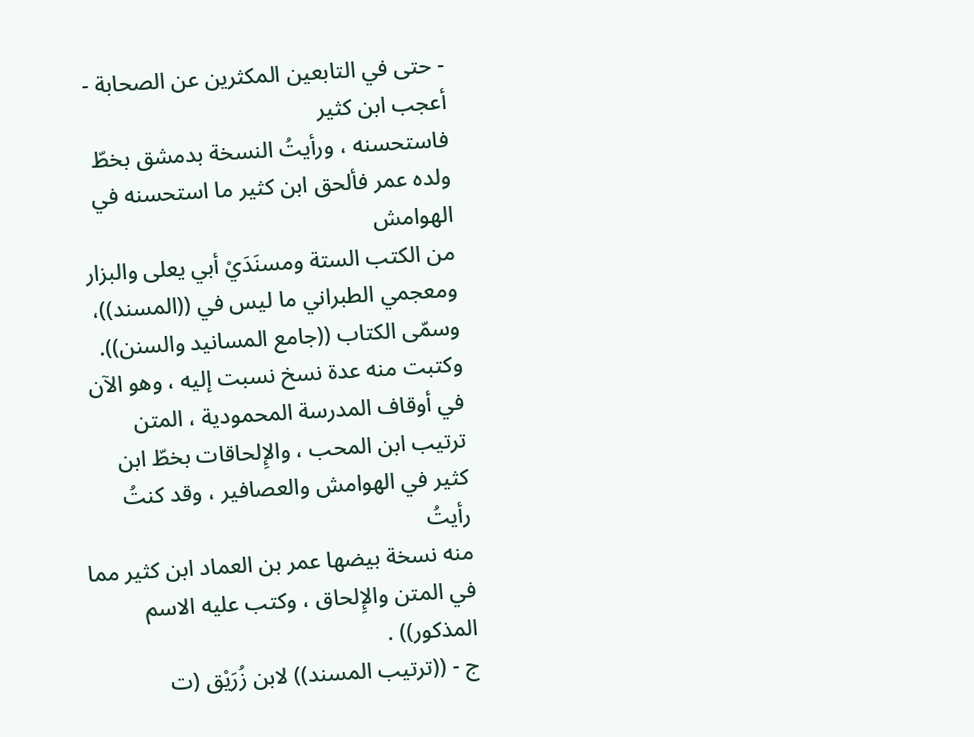- حتى في التابعين المكثرين عن الصحابة - أعجب ابن كثير
فاستحسنه ، ورأيتُ النسخة بدمشق بخطّ ولده عمر فألحق ابن كثير ما استحسنه في الهوامش
من الكتب الستة ومسنَدَيْ أبي يعلى والبزار ومعجمي الطبراني ما ليس في ((المسند))،
وسمّى الكتاب ((جامع المسانيد والسنن)).
وكتبت منه عدة نسخ نسبت إليه ، وهو الآن في أوقاف المدرسة المحمودية ، المتن
ترتيب ابن المحب ، والإِلحاقات بخطّ ابن كثير في الهوامش والعصافير ، وقد كنتُ رأيتُ
منه نسخة بيضها عمر بن العماد ابن كثير مما في المتن والإِلحاق ، وكتب عليه الاسم
المذكور)) .
ج - ((ترتيب المسند)) لابن زُرَيْق (ت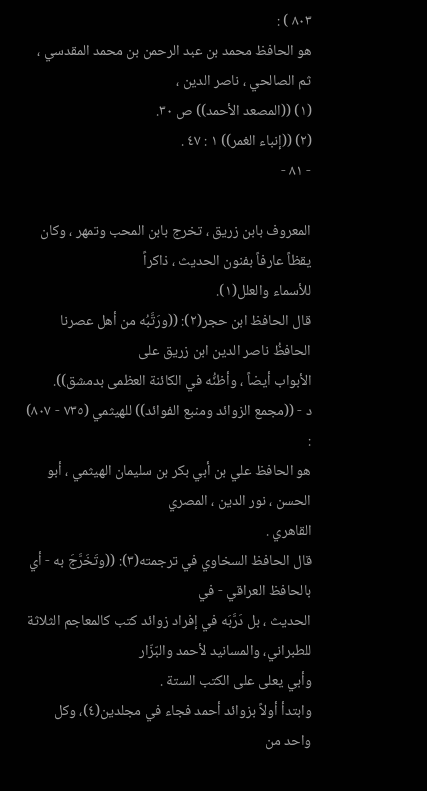٨٠٣ ) :
هو الحافظ محمد بن عبد الرحمن بن محمد المقدسي ، ثم الصالحي ، ناصر الدين ،
(١) ((المصعد الأحمد)) ص ٣٠.
(٢) ((إنباء الغمر)) ١ : ٤٧ .
- ٨١ -

المعروف بابن زريق ، تخرج بابن المحب وتمهر ، وكان يقظاً عارفاً بفنون الحديث ، ذاكراً
للأسماء والعلل(١).
قال الحافظ ابن حجر(٢): ((ورَتَّبُه من أهل عصرنا الحافظُ ناصر الدين ابن زريق على
الأبواب أيضاً ، وأظنُّه في الكائنة العظمى بدمشق)).
د - ((مجمع الزوائد ومنبع الفوائد)) للهيثمي (٧٣٥ - ٨٠٧) :
هو الحافظ علي بن أبي بكر بن سليمان الهيثمي ، أبو الحسن ، نور الدين ، المصري
القاهري .
قال الحافظ السخاوي في ترجمته(٣): ((وتَخَرَّجَ به - أي بالحافظ العراقي - في
الحديث ، بل دَرَّبَه في إفراد زوائد كتب كالمعاجم الثلاثة للطبراني، والمسانيد لأحمد والبّزّار
وأبي يعلى على الكتب الستة .
وابتدأ أولاً بزوائد أحمد فجاء في مجلدين(٤)، وكل واحد من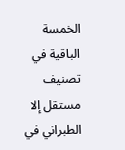الخمسة الباقية في
تصنيف مستقل إلا الطبراني في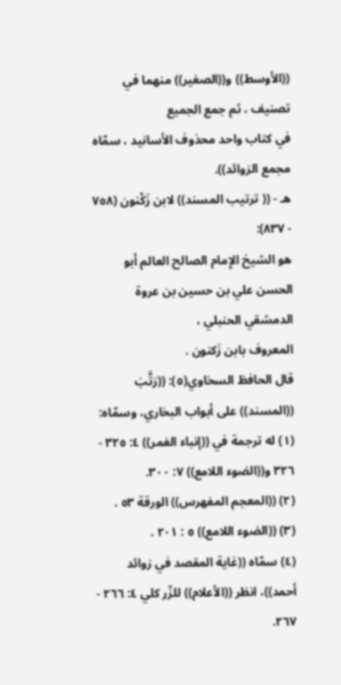((الأوسط)) و((الصغير)) منهما في تصنيف ، ثم جمع الجميع
في كتاب واحد محذوف الأسانيد ، سمّاه مجمع الزوائد)).
هـ - (( ترتيب المسند)) لابن زَكْنون (٧٥٨ - ٨٣٧):
هو الشيخ الإِمام الصالح العالم أبو الحسن علي بن حسين بن عروة الدمشقي الحنبلي ،
المعروف بابن زَكنون .
قال الحافظ السخاوي(٥): ((رَتَّبَ ((المسند)) على أبواب البخاري، وسمّاه:
(١) له ترجمة في ((إنباء الغمر)) ٤: ٣٢٥ - ٣٢٦ و((الضوء اللامع)) ٧: ٣٠٠.
(٢) ((المعجم المفهرس)) الورقة ٥٣ .
(٣) ((الضوء اللامع)) ٥ : ٢٠١ .
(٤) سمّاه ((غاية المقصد في زوائد أحمد))، انظر ((الأعلام)) للزّر كلي ٤: ٢٦٦ - ٢٦٧.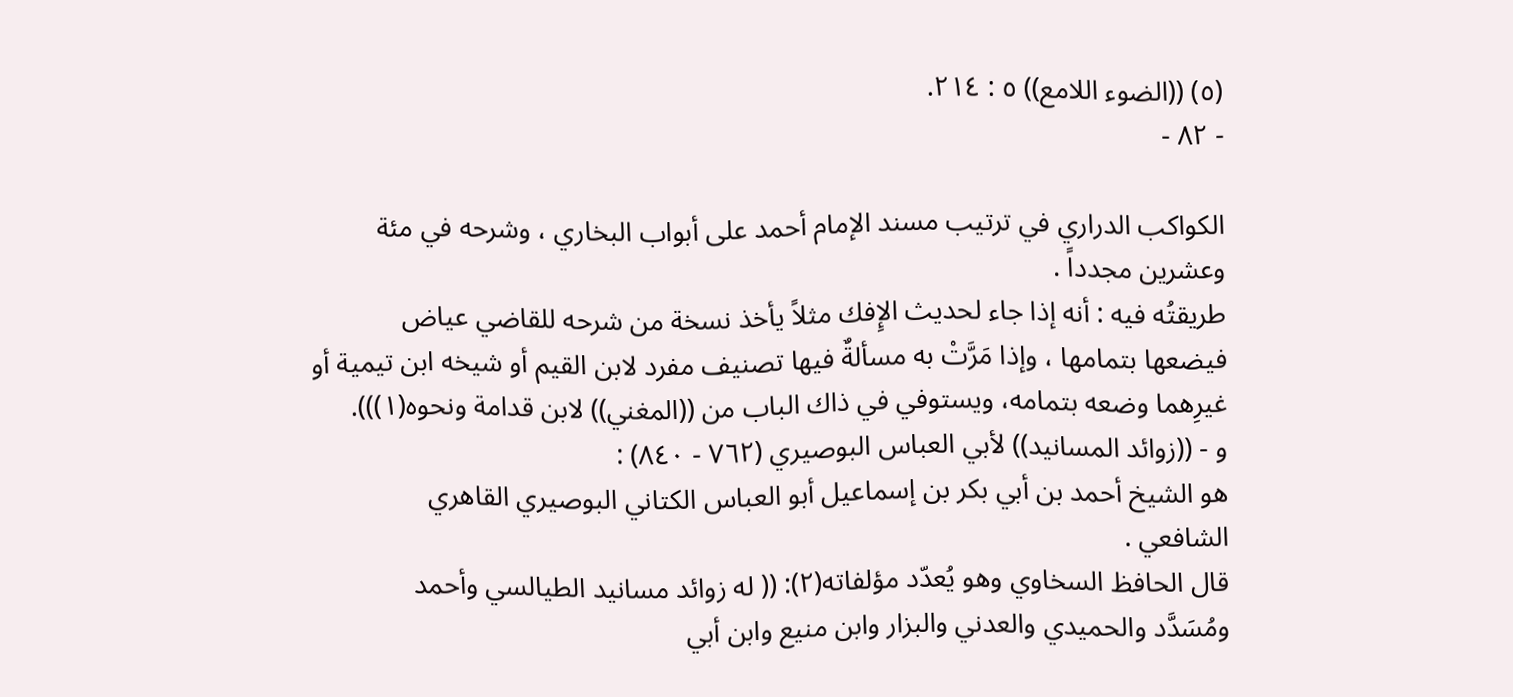(٥) ((الضوء اللامع)) ٥ : ٢١٤.
- ٨٢ -

الكواكب الدراري في ترتيب مسند الإمام أحمد على أبواب البخاري ، وشرحه في مئة
وعشرين مجدداً .
طريقتُه فيه : أنه إذا جاء لحديث الإِفك مثلاً يأخذ نسخة من شرحه للقاضي عياض
فيضعها بتمامها ، وإذا مَرَّتْ به مسألةٌ فيها تصنيف مفرد لابن القيم أو شيخه ابن تيمية أو
غيرِهما وضعه بتمامه، ويستوفي في ذاك الباب من ((المغني)) لابن قدامة ونحوه(١))).
و - ((زوائد المسانيد)) لأبي العباس البوصيري (٧٦٢ - ٨٤٠) :
هو الشيخ أحمد بن أبي بكر بن إسماعيل أبو العباس الكتاني البوصيري القاهري
الشافعي .
قال الحافظ السخاوي وهو يُعدّد مؤلفاته(٢): (( له زوائد مسانيد الطيالسي وأحمد
ومُسَدَّد والحميدي والعدني والبزار وابن منيع وابن أبي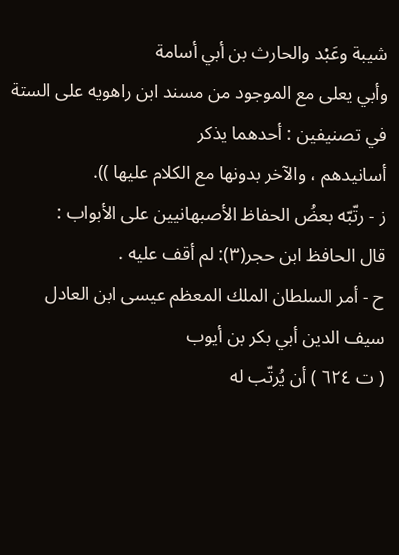شيبة وعَبْد والحارث بن أبي أسامة
وأبي يعلى مع الموجود من مسند ابن راهويه على الستة في تصنيفين : أحدهما يذكر
أسانيدهم ، والآخر بدونها مع الكلام عليها )).
ز - رتّبّه بعضُ الحفاظ الأصبهانيين على الأبواب :
قال الحافظ ابن حجر(٣): لم أقف عليه .
ح - أمر السلطان الملك المعظم عيسى ابن العادل سيف الدين أبي بكر بن أيوب
( ت ٦٢٤ ) أن يُرتّب له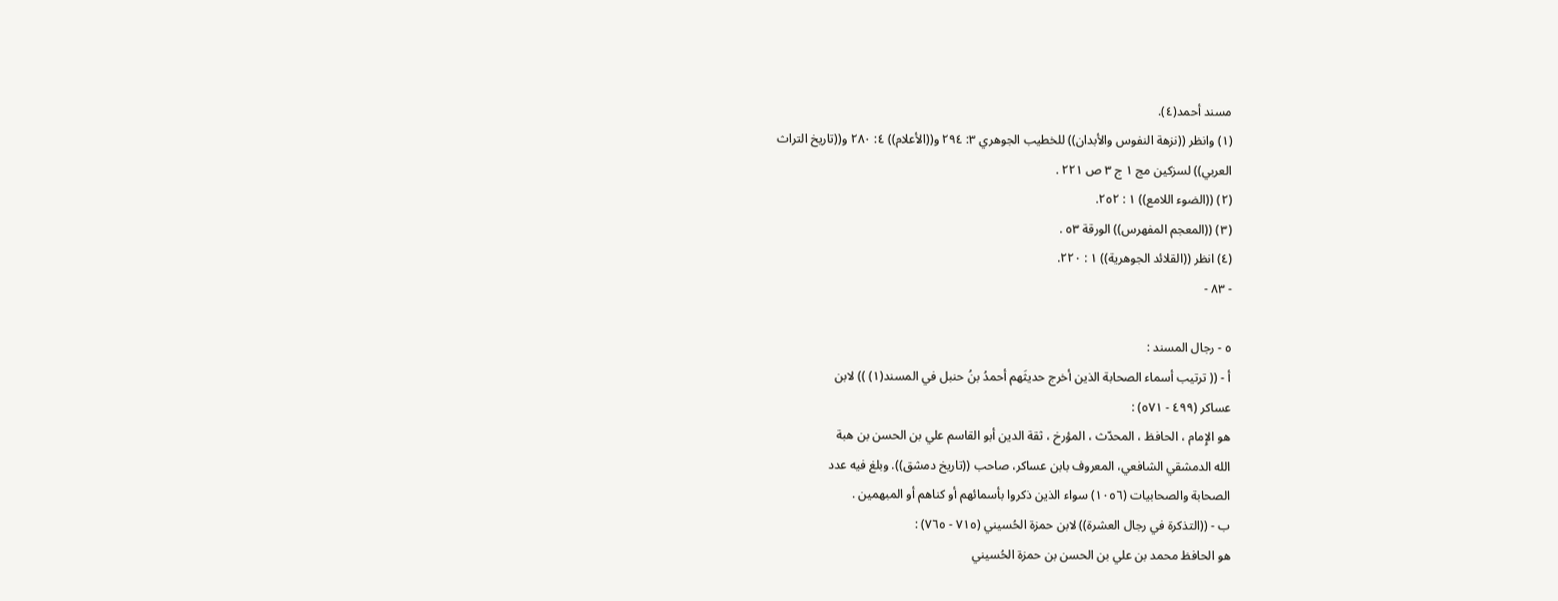مسند أحمد(٤).
(١) وانظر ((نزهة النفوس والأبدان)) للخطيب الجوهري ٣: ٢٩٤ و((الأعلام)) ٤: ٢٨٠ و((تاريخ التراث
العربي)) لسزكين مج ١ ج ٣ ص ٢٢١ .
(٢) ((الضوء اللامع)) ١ : ٢٥٢.
(٣) ((المعجم المفهرس)) الورقة ٥٣ .
(٤) انظر ((القلائد الجوهرية)) ١ : ٢٢٠.
- ٨٣ -

٥ - رجال المسند :
أ - (( ترتيب أسماء الصحابة الذين أخرج حديثَهم أحمدُ بنُ حنبل في المسند(١) )) لابن
عساكر (٤٩٩ - ٥٧١) :
هو الإِمام ، الحافظ ، المحدّث ، المؤرخ ، ثقة الدين أبو القاسم علي بن الحسن بن هبة
الله الدمشقي الشافعي، المعروف بابن عساكر، صاحب ((تاريخ دمشق)). وبلغ فيه عدد
الصحابة والصحابيات (١٠٥٦) سواء الذين ذكروا بأسمائهم أو كناهم أو المبهمين .
ب - ((التذكرة في رجال العشرة)) لابن حمزة الحُسيني (٧١٥ - ٧٦٥) :
هو الحافظ محمد بن علي بن الحسن بن حمزة الحُسيني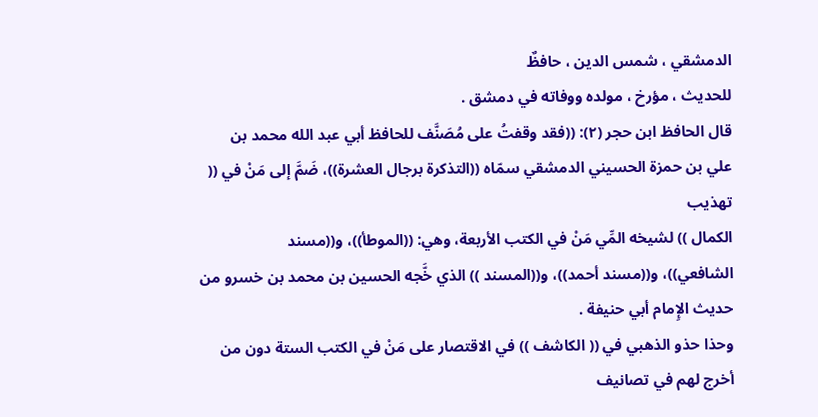الدمشقي ، شمس الدين ، حافظٌ
للحديث ، مؤرخ ، مولده ووفاته في دمشق .
قال الحافظ ابن حجر (٢): ((فقد وقفتُ على مُصَنَّف للحافظ أبي عبد الله محمد بن
علي بن حمزة الحسيني الدمشقي سمّاه ((التذكرة برجال العشرة))، ضَمَّ إلى مَنْ في (( تهذيب
الكمال )) لشيخه المِّي مَنْ في الكتب الأربعة، وهي: ((الموطأ))، و((مسند
الشافعي))، و((مسند أحمد))، و((المسند )) الذي خَّجه الحسين بن محمد بن خسرو من
حديث الإِمام أبي حنيفة .
وحذا حذو الذهبي في (( الكاشف )) في الاقتصار على مَنْ في الكتب الستة دون من
أخرج لهم في تصانيف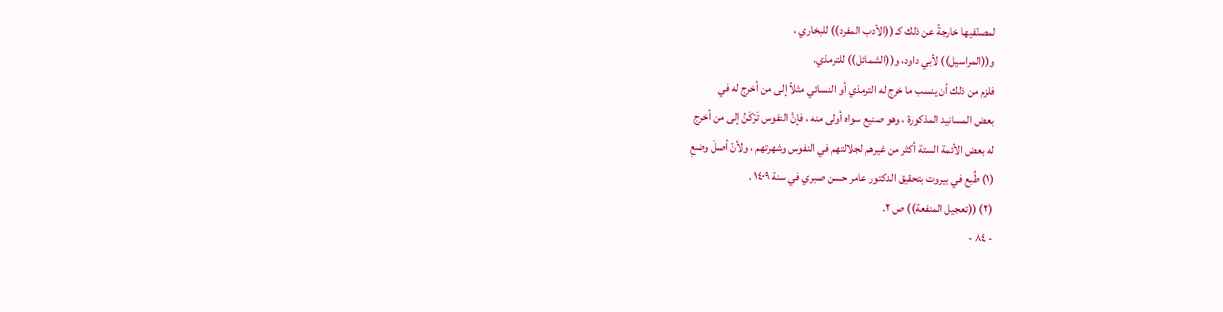لمصنّفيها خارجةً عن ذلك كـ ((الأدب المفرد)) للبخاري ،
و((المراسيل)) لأبي داود، و((الشمائل)) للترمذي.
فلزم من ذلك أن ينسب ما خرج له الترمذي أو النسائي مثلاً إلى من أخرج له في
بعض المسانيد المذكورة ، وهو صنيع سواه أولى منه ، فإنَّ النفوس تَرْكَنُ إلى من أخرج
له بعض الأئمة الستة أكثر من غيرهم لجلالتهم في النفوس وشهرتهم ، ولأنّ أصلَ وضعِ
(١) طُبع في بيروت بتحقيق الدكتور عامر حسن صبري في سنة ١٤٠٩ .
(٢) ((تعجيل المنفعة)) ص ٢.
- ٨٤ -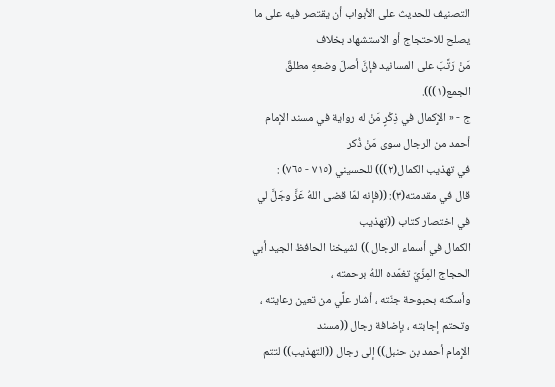التصنيف للحديث على الأبواب أن يقتصر فيه على ما يصلح للاحتجاج أو الاستشهاد بخلاف
مَنْ رَتَّبَ على المسانيد فإنَّ أصلَ وضعهِ مطلقٌ الجمع(١))).
ج - « الإِكمال في ذِكْرٍ مَنْ له رواية في مسند الإمام أحمد من الرجال سوى مَنْ ذُكر
في تهذيب الكمال(٢))) للحسيني (٧١٥ - ٧٦٥) :
قال في مقدمته(٣): ((فإنه لمّا قضى اللهُ عَزَّ وجَلَّ لي في اختصار كتاب ((تهذيب
الكمال في أسماء الرجال )) لشيخنا الحافظ الجيد أبي الحجاج المِزّيّ تغمّده اللهُ برحمته ،
وأسكنه بحبوحة جنّته ، أشار علَّي من تعين رعايته ، وتحتم إجابته ، بإضافة رجال ((مسند
الإِمام أحمد بن حنبل)) إلى رجال ((التهذيب)) لتتم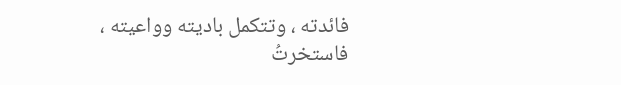فائدته ، وتتكمل باديته وواعيته ،
فاستخرتُ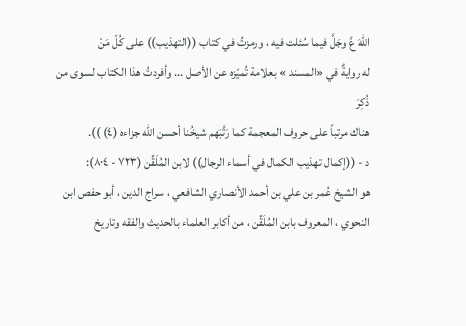اللهَ عَّ وجَلَّ فيما سُئلت فيه ، ورمزتُ في كتاب ((التهذيب)) على كُلّ مَنْ
له روايةٌ في «المسند » بعلامة تُميّزه عن الأصل ... وأفردتُ هذا الكتاب لسوى من ذُكِرَ
هناك مرتباً على حروف المعجمة كما رَتَّبَهم شيخُنا أحسن الله جزاءه (٤) )).
د - ((إكمال تهذيب الكمال في أسماء الرجال)) لابن المُلَقِّن (٧٢٣ - ٨٠٤):
هو الشيخ عُمر بن علي بن أحمد الأنصاري الشافعي ، سراج الدين ، أبو حفص ابن
النحوي ، المعروف بابن المُلَقِّن ، من أكابر العلماء بالحديث والفقه وتاريخ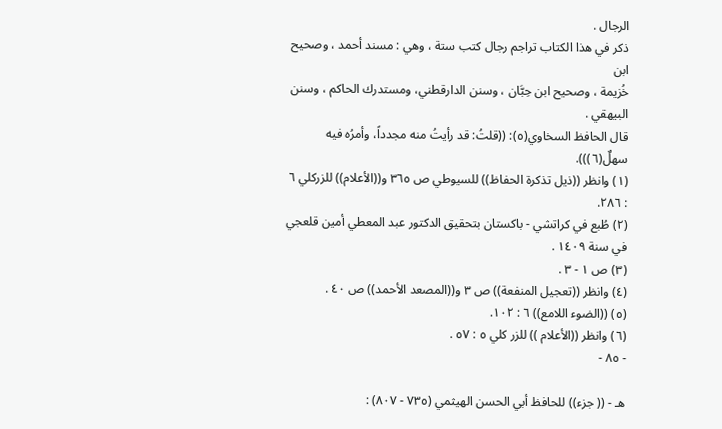الرجال .
ذكر في هذا الكتاب تراجم رجال كتب ستة ، وهي : مسند أحمد ، وصحيح ابن
خُزيمة ، وصحيح ابن حِبَّان ، وسنن الدارقطني، ومستدرك الحاكم ، وسنن البيهقي .
قال الحافظ السخاوي(٥): ((قلتُ: قد رأيتُ منه مجدداً، وأمرُه فيه سهلٌ(٦))).
(١) وانظر ((ذيل تذكرة الحفاظ)) للسيوطي ص ٣٦٥ و((الأعلام)) للزركلي ٦ : ٢٨٦.
(٢) طُبع في كراتشي - باكستان بتحقيق الدكتور عبد المعطي أمين قلعجي في سنة ١٤٠٩ .
(٣) ص ١ - ٣ .
(٤) وانظر ((تعجيل المنفعة)) ص ٣ و((المصعد الأحمد)) ص ٤٠ .
(٥) ((الضوء اللامع)) ٦ : ١٠٢.
(٦) وانظر ((الأعلام )) للزر كلي ٥ : ٥٧ .
- ٨٥ -

هـ - (( جزء)) للحافظ أبي الحسن الهيثمي (٧٣٥ - ٨٠٧) :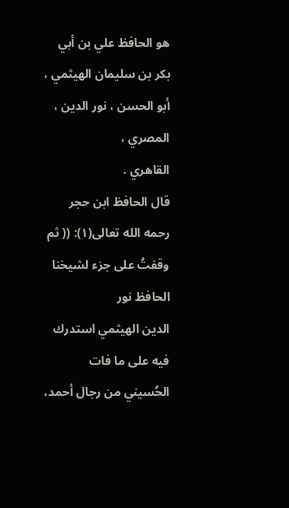هو الحافظ علي بن أبي بكر بن سليمان الهيثمي ، أبو الحسن ، نور الدين ، المصري ،
القاهري .
قال الحافظ ابن حجر رحمه الله تعالى(١): (( ثم وقفتُ على جزء لشيخنا الحافظ نور
الدين الهيثمي استدرك فيه على ما فات الحُسيني من رجال أحمد،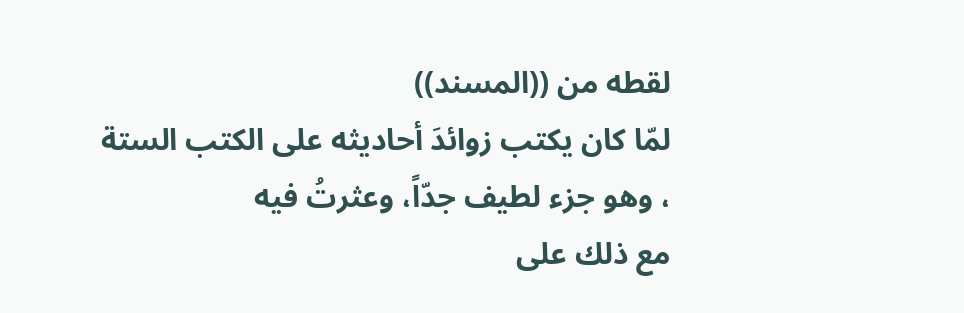لقطه من ((المسند))
لمّا كان يكتب زوائدَ أحاديثه على الكتب الستة ، وهو جزء لطيف جدّاً، وعثرتُ فيه
مع ذلك على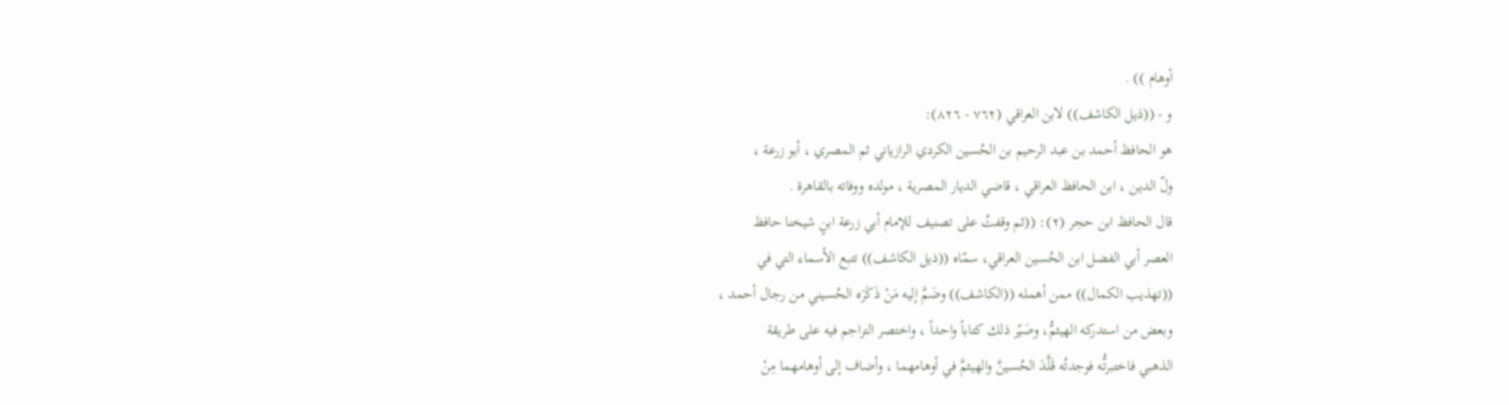أوهام )) .
و - ((ذيل الكاشف)) لابن العراقي (٧٦٢ - ٨٢٦):
هو الحافظ أحمد بن عبد الرحيم بن الحُسين الكردي الرازياني ثم المصري ، أبو زرعة ،
ولّ الدين ، ابن الحافظ العراقي ، قاضي الديار المصرية ، مولده ووفاته بالقاهرة .
قال الحافظ ابن حجر (٢): ((ثم وقفتُ على تصنيف للإمام أبي زرعة ابنٍ شيخنا حافظ
العصر أبي الفضل ابن الحُسين العراقي، سمّاه ((ذيل الكاشف)) تتبع الأسماء التي في
((تهذيب الكمال)) ممن أهمله ((الكاشف)) وضَمَّ إليه مَنْ ذَكَرَه الحُسيني من رجال أحمد ،
وبعض من استدركه الهيثمُّ، وصَيّر ذلك كتاباً واحداً ، واختصر التراجم فيه على طريقة
الذهبي فاختبرتُّه فوجدتُه قَلَّدَ الحُسينَّ والهيثمَّ في أوهامهما ، وأضاف إلى أوهامهما مِنْ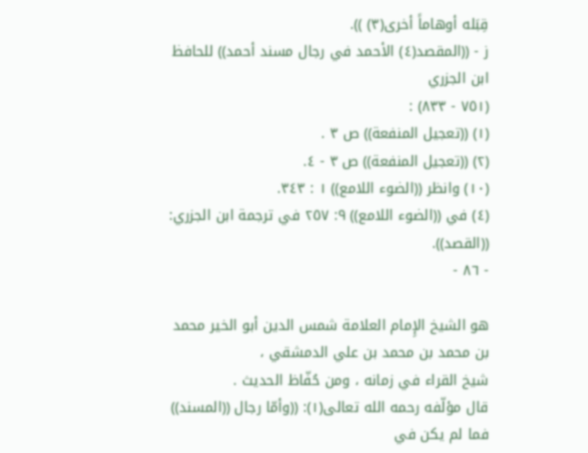قِبَله أوهاماً أخرى(٣) )).
ز - ((المقصد(٤) الأحمد في رجال مسند أحمد)) للحافظ ابن الجزري
(٧٥١ - ٨٣٣) :
(١) ((تعجيل المنفعة)) ص ٣ .
(٢) ((تعجيل المنفعة)) ص ٣ - ٤.
(١٠) وانظر ((الضوء اللامع)) ١ : ٣٤٣.
(٤) في ((الضوء اللامع)) ٩: ٢٥٧ في ترجمة ابن الجزري: ((القصد)).
- ٨٦ -

هو الشيخ الإِمام العلامة شمس الدين أبو الخير محمد بن محمد بن محمد بن علي الدمشقي ،
شيخ القراء في زمانه ، ومن حُفّاظ الحديث .
قال مؤلّفه رحمه الله تعالى(١): ((وأمّا رجال ((المسند)) فما لم يكن في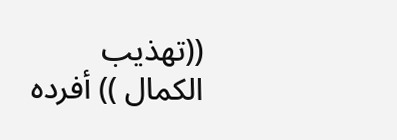((تهذيب
الكمال )) أفرده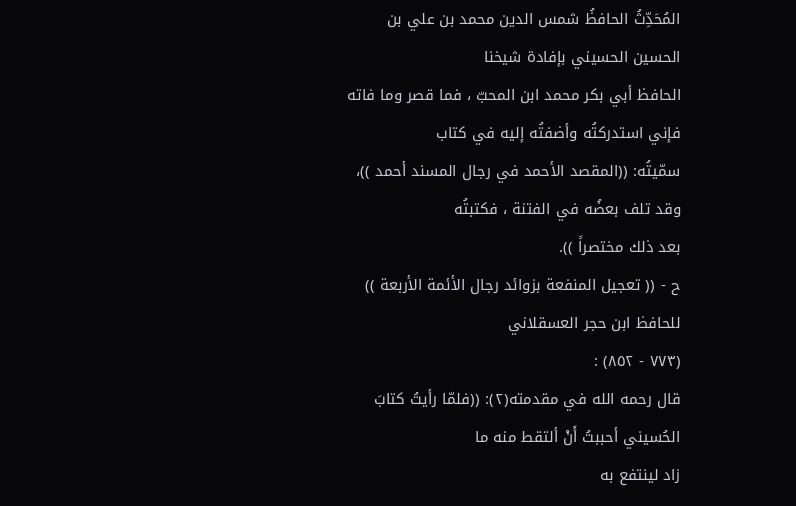المُحَدِّثُ الحافظُ شمس الدين محمد بن علي بن الحسين الحسيني بإفادة شيخنا
الحافظ أبي بكر محمد ابن المحبّ ، فما قصر وما فاته فإني استدركتُه وأضفتُه إليه في كتاب
سمّيتُه: ((المقصد الأحمد في رجال المسند أحمد ))، وقد تلف بعضُه في الفتنة ، فكتبتُه
بعد ذلك مختصراً )).
ح - (( تعجيل المنفعة بزوائد رجال الأئمة الأربعة )) للحافظ ابن حجر العسقلاني
(٧٧٣ - ٨٥٢) :
قال رحمه الله في مقدمته(٢): ((فلمّا رأيتُ كتابَ الحُسيني أحببتُ أَنْ ألتقط منه ما
زاد لينتفع به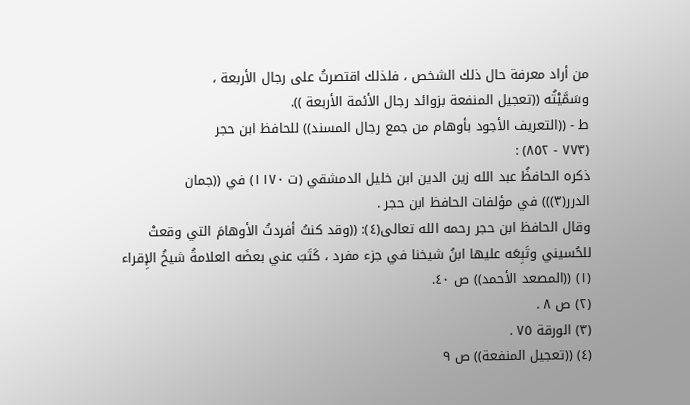من أراد معرفة حال ذلك الشخص ، فلذلك اقتصرتُ على رجال الأربعة ،
وسَمَّيْتُه ((تعجيل المنفعة بزوائد رجال الأئمة الأربعة )).
ط - ((التعريف الأجود بأوهام من جمع رجال المسند)) للحافظ ابن حجر
(٧٧٣ - ٨٥٢) :
ذكره الحافظُ عبد الله زين الدين ابن خليل الدمشقي (ت ١١٧٠) في ((جمان
الدرر(٣))) في مؤلفات الحافظ ابن حجر .
وقال الحافظ ابن حجر رحمه الله تعالى(٤): ((وقد كنتُ أفردتُ الأوهامَ التي وقعتْ
للحُسيني وتَبِعَه عليها ابنُ شيخنا في جزء مفرد ، كَتَبَ عني بعضَه العلامةُ شيخُ الإِقراء
(١) ((المصعد الأحمد)) ص ٤٠.
(٢) ص ٨ .
(٣) الورقة ٧٥ .
(٤) ((تعجيل المنفعة)) ص ٩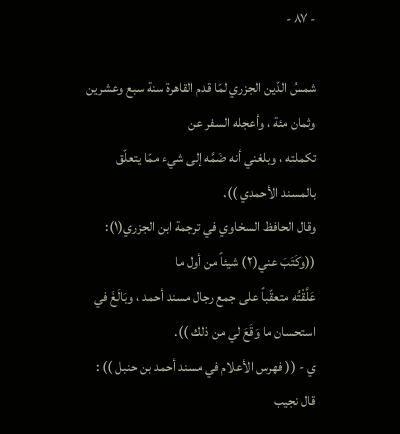- ٨٧ -

شمسُ الدّين الجزري لمّا قدم القاهرة سنة سبع وعشرين وثمان مئة ، وأعجله السفر عن
تكملته ، وبلغني أنه ضَمَّه إلى شيء ممّا يتعلّق بالمسند الأحمدي )).
وقال الحافظ السخاوي في ترجمة ابن الجزري(١): ((وكَتَبَ عني(٢) شيئاً من أول ما
عَلَّقْتُه متعقّباً على جمع رجال مسند أحمد ، وبَالَغَ في استحسان ما وَقَعَ لي من ذلك )).
ي - (( فهرس الأعلام في مسند أحمد بن حنبل )) :
قال نجيب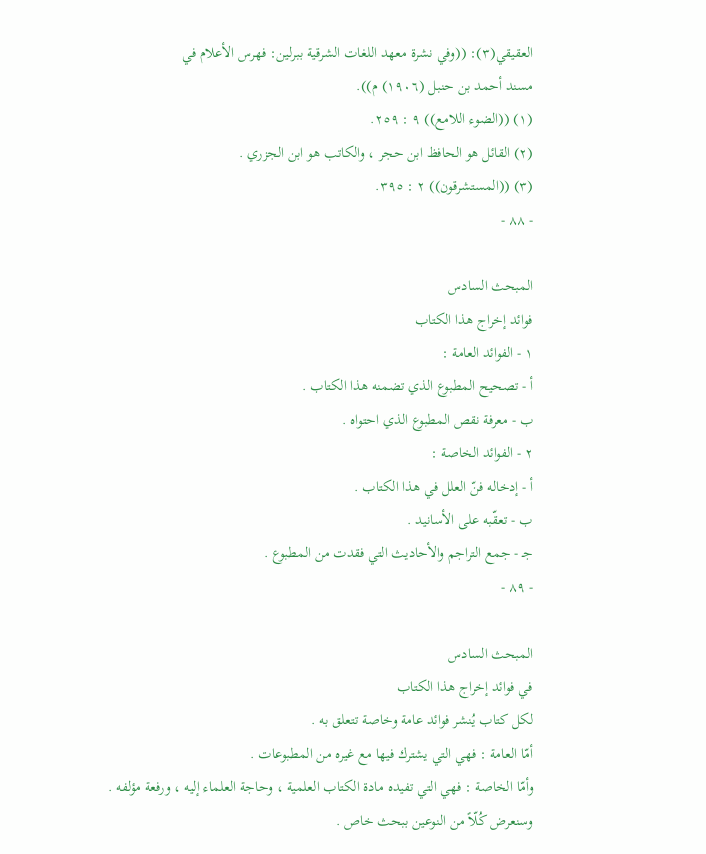العقيقي(٣): ((وفي نشرة معهد اللغات الشرقية ببرلين: فهرس الأعلام في
مسند أحمد بن حنبل (١٩٠٦) م)).
(١) ((الضوء اللامع)) ٩ : ٢٥٩.
(٢) القائل هو الحافظ ابن حجر ، والكاتب هو ابن الجزري .
(٣) ((المستشرقون)) ٢ : ٣٩٥.
- ٨٨ -

المبحث السادس
فوائد إخراج هذا الكتاب
١ - الفوائد العامة :
أ - تصحيح المطبوع الذي تضمنه هذا الكتاب .
ب - معرفة نقص المطبوع الذي احتواه .
٢ - الفوائد الخاصة :
أ - إدخاله فنّ العلل في هذا الكتاب .
ب - تعقّبه على الأسانيد .
جـ - جمع التراجم والأحاديث التي فقدت من المطبوع .
- ٨٩ -

المبحث السادس
في فوائد إخراج هذا الكتاب
لكل كتاب يُنشر فوائد عامة وخاصة تتعلق به .
أمّا العامة : فهي التي يشترك فيها مع غيره من المطبوعات .
وأمّا الخاصة : فهي التي تفيده مادة الكتاب العلمية ، وحاجة العلماء إليه ، ورفعة مؤلفه .
وسنعرض كُلّاً من النوعين ببحث خاص .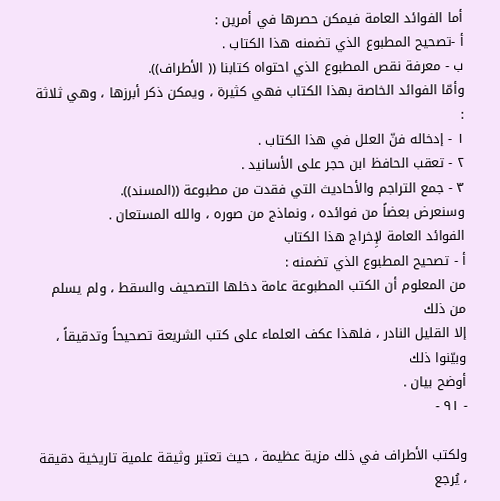أما الفوائد العامة فيمكن حصرها في أمرين :
أ -تصحيح المطبوع الذي تضمنه هذا الكتاب .
ب - معرفة نقص المطبوع الذي احتواه كتابنا (( الأطراف)).
وأمّا الفوائد الخاصة بهذا الكتاب فهي كثيرة ، ويمكن ذكر أبرزها ، وهي ثلاثة :
١ - إدخاله فنّ العلل في هذا الكتاب .
٢ - تعقب الحافظ ابن حجر على الأسانيد .
٣ - جمع التراجم والأحاديث التي فقدت من مطبوعة ((المسند)).
وسنعرض بعضاً من فوائده ، ونماذج من صوره ، والله المستعان .
الفوائد العامة لإِخراج هذا الكتاب
أ - تصحيح المطبوع الذي تضمنه :
من المعلوم أن الكتب المطبوعة عامة دخلها التصحيف والسقط ، ولم يسلم من ذلك
إلا القليل النادر ، فلهذا عكف العلماء على كتب الشريعة تصحيحاً وتدقيقاً ، وبيّنوا ذلك
أوضح بيان .
- ٩١ -

ولكتب الأطراف في ذلك مزية عظيمة ، حيث تعتبر وثيقة علمية تاريخية دقيقة ، يُرجع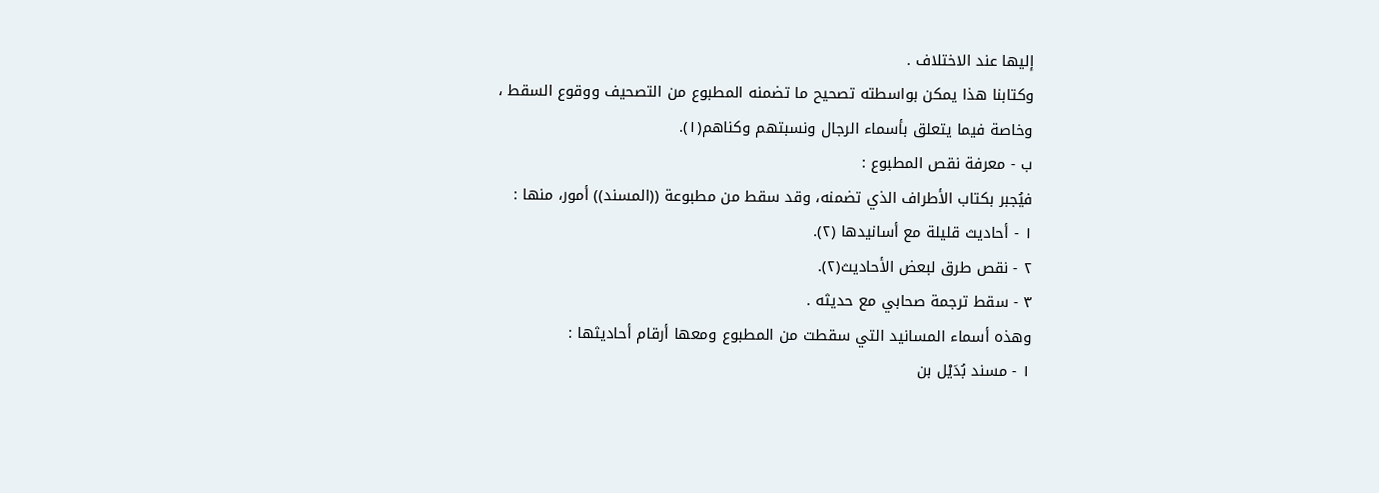إليها عند الاختلاف .
وكتابنا هذا يمكن بواسطته تصحيح ما تضمنه المطبوع من التصحيف ووقوع السقط ،
وخاصة فيما يتعلق بأسماء الرجال ونسبتهم وكناهم(١).
ب - معرفة نقص المطبوع :
فيُجبر بكتاب الأطراف الذي تضمنه، وقد سقط من مطبوعة ((المسند)) أمور، منها :
١ - أحاديث قليلة مع أسانيدها (٢).
٢ - نقص طرق لبعض الأحاديث(٢).
٣ - سقط ترجمة صحابي مع حديثه .
وهذه أسماء المسانيد التي سقطت من المطبوع ومعها أرقام أحاديثها :
١ - مسند بُدَيْل بن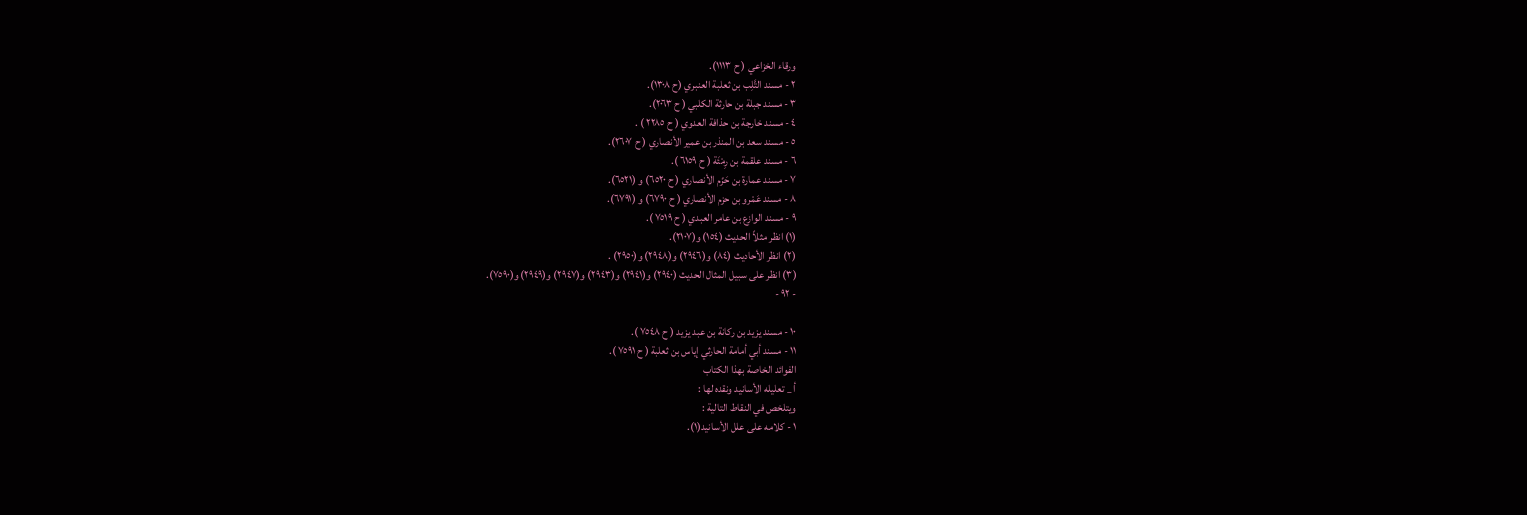ورقاء الخزاعي ( ح ١١١٣).
٢ - مسند التَّلِب بن ثعلبة العنبري (ح ١٣٠٨).
٣ - مسند جبلة بن حارثة الكلبي ( ح ٢٠٦٣).
٤ - مسند خارجة بن حذافة العدوي ( ح ٢٢٨٥ ) .
٥ - مسند سعد بن المنذر بن عمير الأنصاري ( ح ٢٦٠٧).
٦ - مسند علقمة بن رِمْئَة ( ح ٦١٥٩ ).
٧ - مسند عمارة بن حَزْم الأنصاري ( ح ٦٥٢٠) و (٦٥٢١).
٨ - مسند عَمْرو بن حزم الأنصاري ( ح ٦٧٩٠) و (٦٧٩١).
٩ - مسند الوازع بن عامر العبدي ( ح ٧٥١٩ ).
(١) انظر مثلاً الحديث (١٥٤) و(٢١٠٧).
(٢) انظر الأحاديث (٨٤) و(٢٩٤٦) و(٢٩٤٨) و(٢٩٥٠) .
(٣) انظر على سبيل المثال الحديث (٢٩٤٠) و(٢٩٤١) و(٢٩٤٣) و(٢٩٤٧) و(٢٩٤٩) و(٧٥٩٠).
- ٩٢ -

١٠ - مسند يزيد بن ركانة بن عبد يزيد ( ح ٧٥٤٨ ).
١١ - مسند أبي أمامة الحارثي إياس بن ثعلبة ( ح ٧٥٩١ ).
الفوائد الخاصة بهذا الكتاب
أ _ تعليله الأسانيد ونقده لها :
ويتلخص في النقاط التالية :
١ - كلامه على علل الأسانيد(١).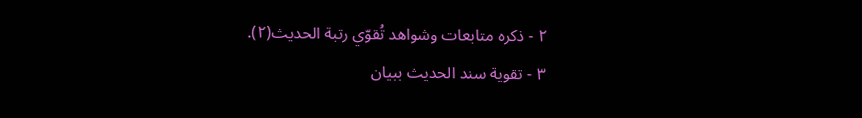٢ - ذكره متابعات وشواهد تُقوّي رتبة الحديث(٢).
٣ - تقوية سند الحديث ببيان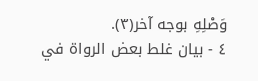وَصْلِهِ بوجه آخر(٣).
٤ - بيان غلط بعض الرواة في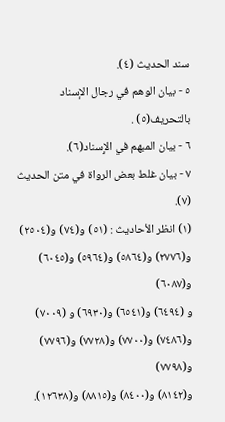سند الحديث (٤).
٥ - بيان الوهم في رجال الإسناد بالتحريف(٥) .
٦ - بيان المبهم في الإِسناد(٦).
٧ - بيان غلط بعض الرواة في متن الحديث (٧).
(١) انظر الأحاديث : (٥١) و(٧٤) و(٢٥٠٤) و(٢٧٧٦) و(٥٨٦٤) و(٥٩٦٤) و(٦٠٤٥) و(٦٠٨٧)
و (٦٤٩٤) و(٦٥٤١) و(٦٩٣٠) و (٧٠٠٩) و(٧٤٨٦) و(٧٧٠٠) و(٧٧٢٨) و(٧٧٩٦) و(٧٧٩٨)
و(٨١٤٢) و(٨٤٠٠) و(٨٨١٥) و(١٢٦٣٨).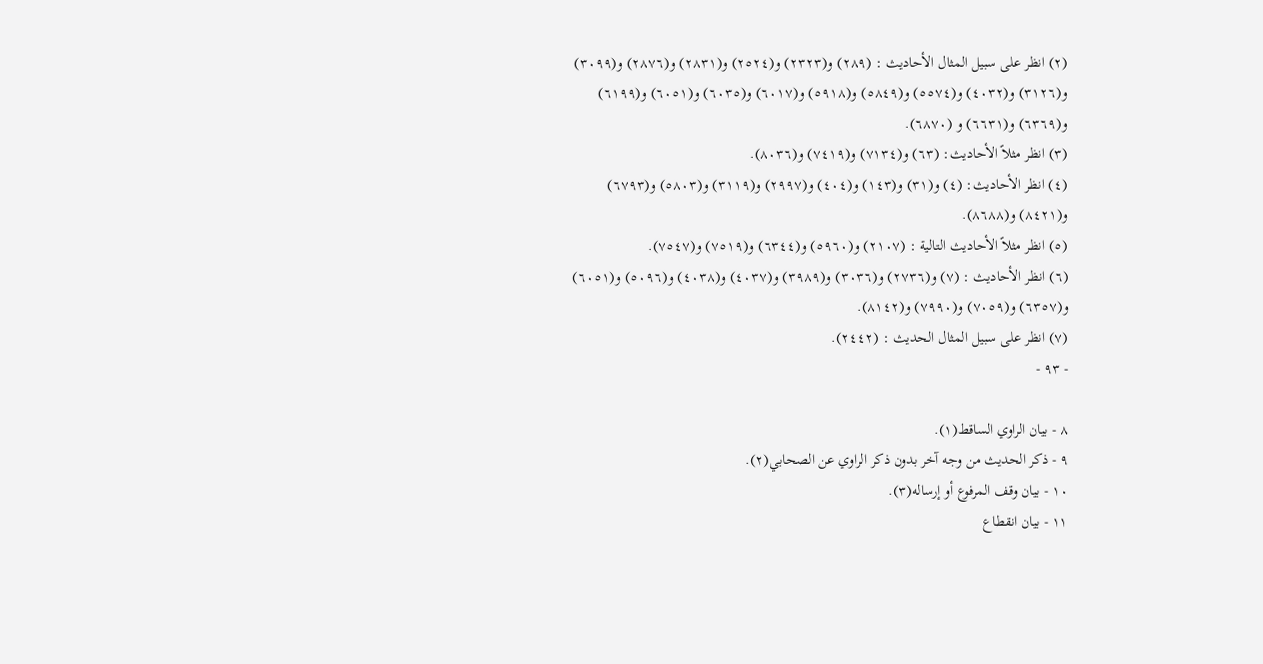(٢) انظر على سبيل المثال الأحاديث : (٢٨٩) و(٢٣٢٣) و(٢٥٢٤) و(٢٨٣١) و(٢٨٧٦) و(٣٠٩٩)
و(٣١٢٦) و(٤٠٣٢) و(٥٥٧٤) و(٥٨٤٩) و(٥٩١٨) و(٦٠١٧) و(٦٠٣٥) و(٦٠٥١) و(٦١٩٩)
و(٦٣٦٩) و(٦٦٣١) و (٦٨٧٠).
(٣) انظر مثلاً الأحاديث: (٦٣) و(٧١٣٤) و(٧٤١٩) و(٨٠٣٦).
(٤) انظر الأحاديث: (٤) و(٣١) و(١٤٣) و(٤٠٤) و(٢٩٩٧) و(٣١١٩) و(٥٨٠٣) و(٦٧٩٣)
و(٨٤٢١) و(٨٦٨٨).
(٥) انظر مثلاً الأحاديث التالية : (٢١٠٧) و(٥٩٦٠) و(٦٣٤٤) و(٧٥١٩) و(٧٥٤٧).
(٦) انظر الأحاديث : (٧) و(٢٧٣٦) و(٣٠٣٦) و(٣٩٨٩) و(٤٠٣٧) و(٤٠٣٨) و(٥٠٩٦) و(٦٠٥١)
و(٦٣٥٧) و(٧٠٥٩) و(٧٩٩٠) و(٨١٤٢).
(٧) انظر على سبيل المثال الحديث : (٢٤٤٢).
- ٩٣ -

٨ - بيان الراوي الساقط(١).
٩ - ذكر الحديث من وجه آخر بدون ذكر الراوي عن الصحابي(٢).
١٠ - بيان وقف المرفوع أو إرساله(٣).
١١ - بيان انقطاع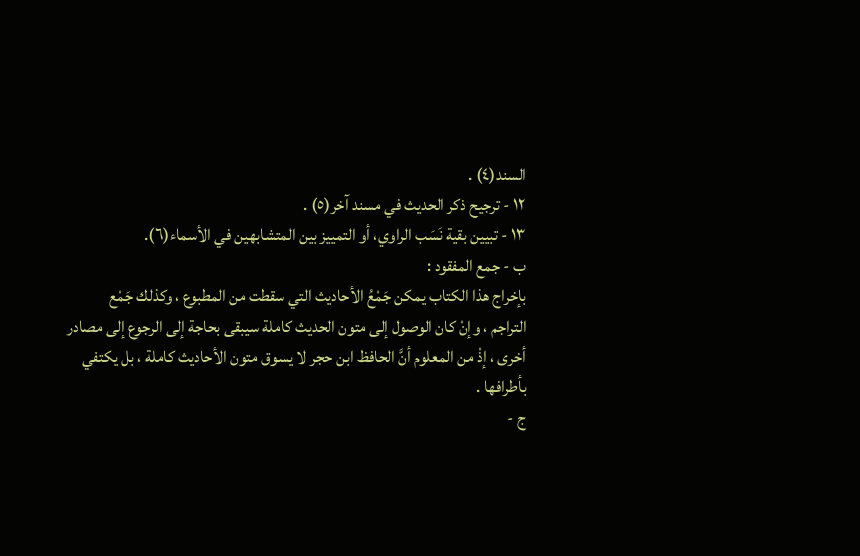السند(٤) .
١٢ - ترجيح ذكر الحديث في مسند آخر(٥) .
١٣ - تبيين بقية نَسَب الراوي، أو التمييز بين المتشابهين في الأسماء(٦).
ب - جمع المفقود :
بإخراج هذا الكتاب يمكن جَمْعُ الأحاديث التي سقطت من المطبوع ، وكذلك جَمْع
التراجم ، وإنْ كان الوصول إلى متون الحديث كاملة سيبقى بحاجة إلى الرجوع إلى مصادر
أخرى ، إذْ من المعلوم أنَّ الحافظ ابن حجر لا يسوق متون الأحاديث کاملة ، بل یکتفي
بأطرافها .
ج -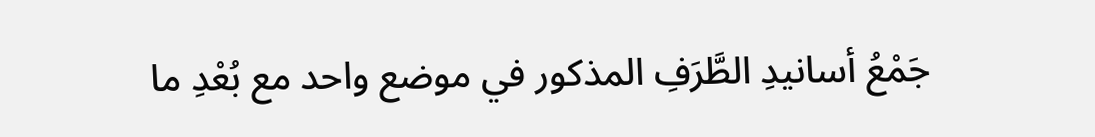جَمْعُ أسانيدِ الطَّرَفِ المذكور في موضع واحد مع بُعْدِ ما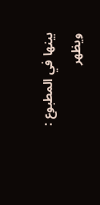بينها في المطبوع :
ويظهر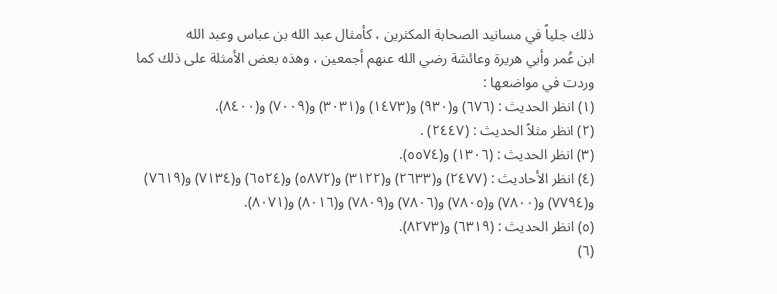ذلك جلياً في مسانيد الصحابة المكثرين ، كأمثال عبد الله بن عباس وعبد الله
ابن عُمر وأبي هريرة وعائشة رضي الله عنهم أجمعين ، وهذه بعض الأمثلة على ذلك كما
وردت في مواضعها :
(١) انظر الحديث : (٦٧٦) و(٩٣٠) و(١٤٧٣) و(٣٠٣١) و(٧٠٠٩) و(٨٤٠٠).
(٢) انظر مثلاً الحديث : (٢٤٤٧) .
(٣) انظر الحديث : (١٣٠٦) و(٥٥٧٤).
(٤) انظر الأحاديث : (٢٤٧٧) و(٢٦٣٣) و(٣١٢٢) و(٥٨٧٢) و(٦٥٢٤) و(٧١٣٤) و(٧٦١٩)
و(٧٧٩٤) و(٧٨٠٠) و(٧٨٠٥) و(٧٨٠٦) و(٧٨٠٩) و(٨٠١٦) و(٨٠٧١).
(٥) انظر الحديث : (٦٣١٩) و(٨٢٧٣).
(٦)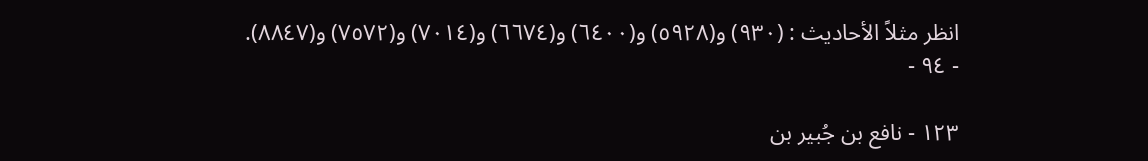انظر مثلاً الأحاديث : (٩٣٠) و(٥٩٢٨) و(٦٤٠٠) و(٦٦٧٤) و(٧٠١٤) و(٧٥٧٢) و(٨٨٤٧).
- ٩٤ -

١٢٣ - نافع بن جُبیر بن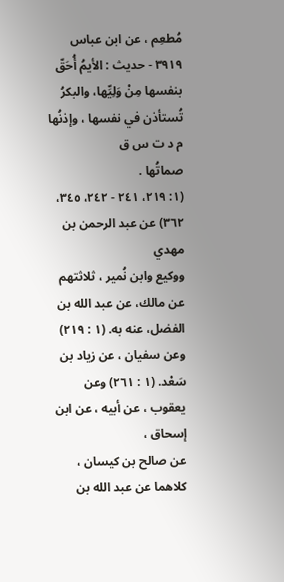مُطعِم ، عن ابن عباس
٣٩١٩ - حديث : الأيمُ أُحَقّ بنفسها مِنْ وَلِيِّها، والبكرُ تُستأذن في نفسها ، وإذنُها
م د ت س ق
صماتُها .
(١: ٢١٩، ٢٤١ - ٢٤٢، ٣٤٥، ٣٦٢) عن عبد الرحمن بن مهدي
ووكيع وابن نُمير ، ثلاثتهم عن مالك، عن عبد الله بن الفضل، عنه به. (١ : ٢١٩)
وعن سفيان ، عن زياد بن سَعْد. (١ : ٢٦١) وعن يعقوب ، عن أبيه ، عن ابن إسحاق ،
عن صالح بن كيسان ، كلاهما عن عبد الله بن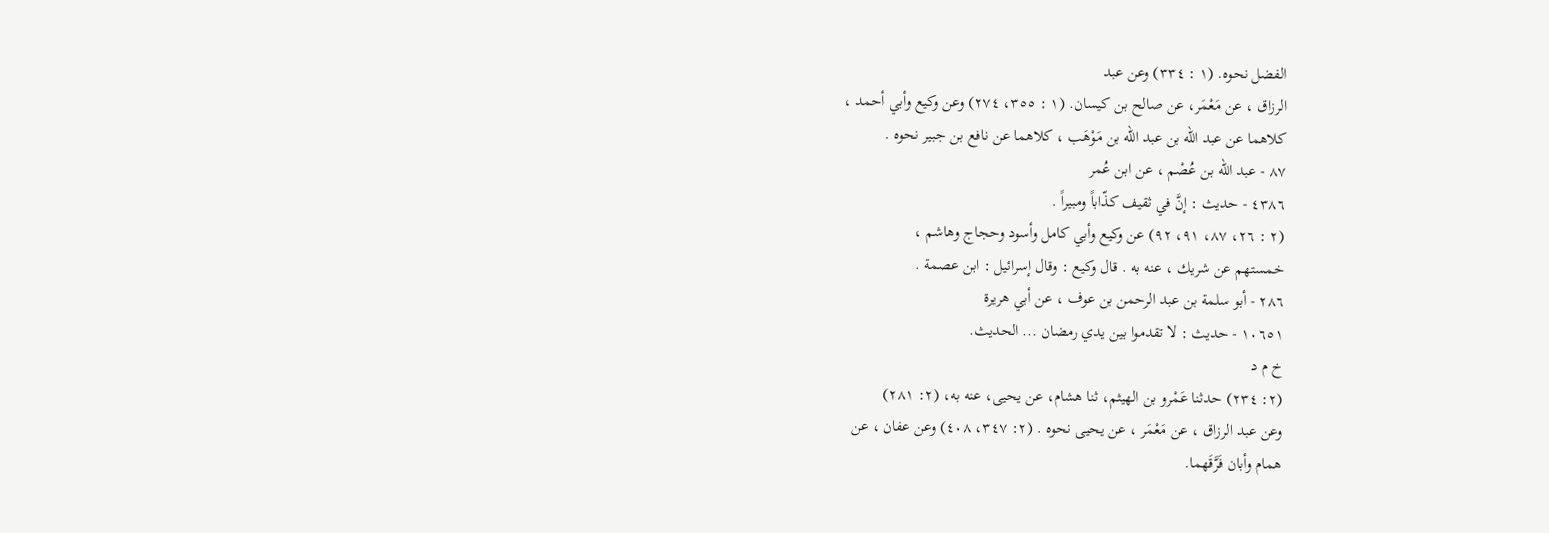الفضل نحوه. (١ : ٣٣٤) وعن عبد
الرزاق ، عن مَعْمَر، عن صالح بن كيسان. (١ : ٣٥٥، ٢٧٤) وعن وكيع وأبي أحمد ،
كلاهما عن عبد الله بن عبد الله بن مَوْهَب ، كلاهما عن نافع بن جبير نحوه .
٨٧ - عبد الله بن عُصْم ، عن ابن عُمر
٤٣٨٦ - حديث : إنَّ في ثقيف كذّاباً ومبيراً .
(٢ : ٢٦، ٨٧، ٩١، ٩٢) عن وكيع وأبي كامل وأسود وحجاج وهاشم ،
خمستهم عن شريك ، عنه به . قال وكيع : وقال إسرائيل : ابن عصمة .
٢٨٦ - أبو سلمة بن عبد الرحمن بن عوف ، عن أبي هريرة
١٠٦٥١ - حديث : لا تقدموا بين يدي رمضان ... الحديث.
خ م د
(٢: ٢٣٤) حدثنا عَمْرو بن الهيثم، ثنا هشام، عن يحيى، عنه به، (٢: ٢٨١)
وعن عبد الرزاق ، عن مَعْمَر ، عن يحيى نحوه . (٢: ٣٤٧، ٤٠٨) وعن عفان ، عن
همام وأبان فَرَّقَهما.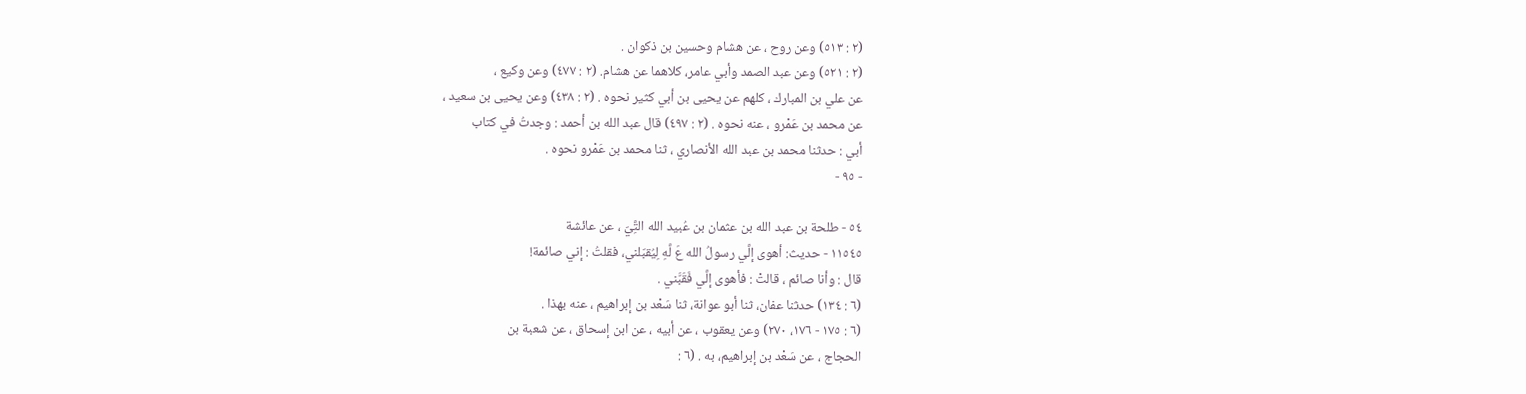(٢ : ٥١٣) وعن روح ، عن هشام وحسين بن ذكوان .
(٢ : ٥٢١) وعن عبد الصمد وأبي عامر، كلاهما عن هشام. (٢ : ٤٧٧) وعن وكيع ،
عن علي بن المبارك ، كلهم عن يحيى بن أبي كثير نحوه . (٢ : ٤٣٨) وعن يحيى بن سعيد ،
عن محمد بن عَمْرو ، عنه نحوه . (٢ : ٤٩٧) قال عبد الله بن أحمد : وجدتُ في كتاب
أبي : حدثنا محمد بن عبد الله الأنصاري ، ثنا محمد بن عَمْرو نحوه .
- ٩٥ -

٥٤ - طلحة بن عبد الله بن عثمان بن عُبيد الله التَِّيّ ، عن عائشة
١١٥٤٥ - حديث: أهوى إلَّي رسولُ الله عَ لَّهِ لِيُقبّلني، فقلتُ : إني صائمة!
قال : وأنا صائم ، قالتْ : فأهوى إلَّي فَقَبَّني .
(٦ : ١٣٤) حدثنا عفان، ثنا أبو عوانة، ثنا سَعْد بن إبراهيم ، عنه بهذا .
(٦ : ١٧٥ - ١٧٦، ٢٧٠) وعن يعقوب ، عن أبيه ، عن ابن إسحاق ، عن شعبة بن
الحجاج ، عن سَعْد بن إبراهيم، به . (٦ :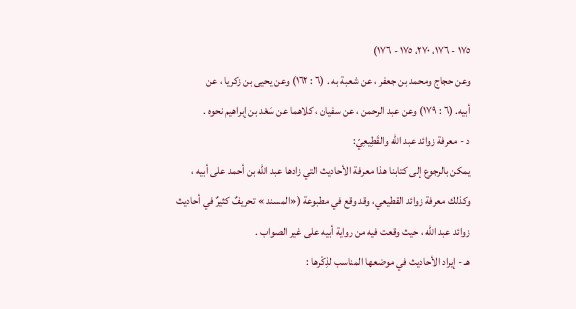١٧٥ - ١٧٦، ٢٧٠، ١٧٥ - ١٧٦)
وعن حجاج ومحمد بن جعفر ، عن شعبة به . (٦ : ١٦٢) وعن يحيى بن زكريا ، عن
أبيه. (٦ : ١٧٩) وعن عبد الرحمن ، عن سفيان ، كلاهما عن سَعْد بن إبراهيم نحوه .
د - معرفة زوائد عبد الله والقَطِيعِيّ:
يمكن بالرجوع إلى كتابنا هذا معرفة الأحاديث التي زادها عبد الله بن أحمد على أبيه ،
وكذلك معرفة زوائد القطيعي، وقد وقع في مطبوعة («المسند » تحريفٌ كثيرٌ في أحاديث
زوائد عبد الله ، حيث وقعت فيه من رواية أبيه على غير الصواب .
هـ - إيراد الأحاديث في موضعها المناسب لذِكْرها :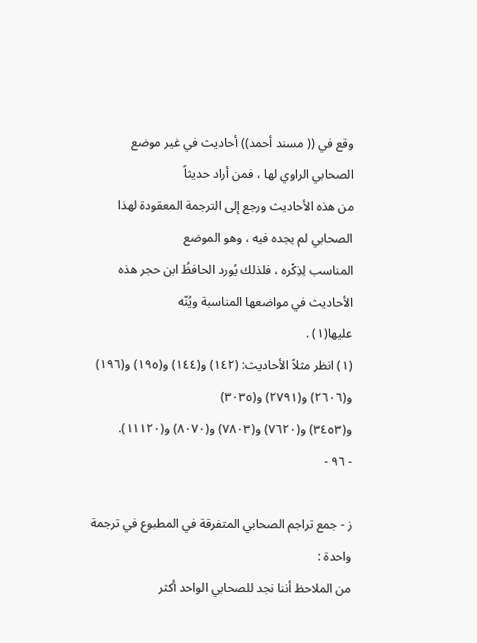وقع في (( مسند أحمد)) أحاديث في غير موضع الصحابي الراوي لها ، فمن أراد حديثاً
من هذه الأحاديث ورجع إلى الترجمة المعقودة لهذا الصحابي لم يجده فيه ، وهو الموضع
المناسب لِذِكْره ، فلذلك يُورد الحافظُ ابن حجر هذه الأحاديث في مواضعها المناسبة ويُنّه
عليها(١) .
(١) انظر مثلاً الأحاديث: (١٤٢) و(١٤٤) و(١٩٥) و(١٩٦) و(٢٦٠٦) و(٢٧٩١) و(٣٠٣٥)
و(٣٤٥٣) و(٧٦٢٠) و(٧٨٠٣) و(٨٠٧٠) و(١١١٢٠).
- ٩٦ -

ز - جمع تراجم الصحابي المتفرقة في المطبوع في ترجمة واحدة :
من الملاحظ أننا نجد للصحابي الواحد أكثر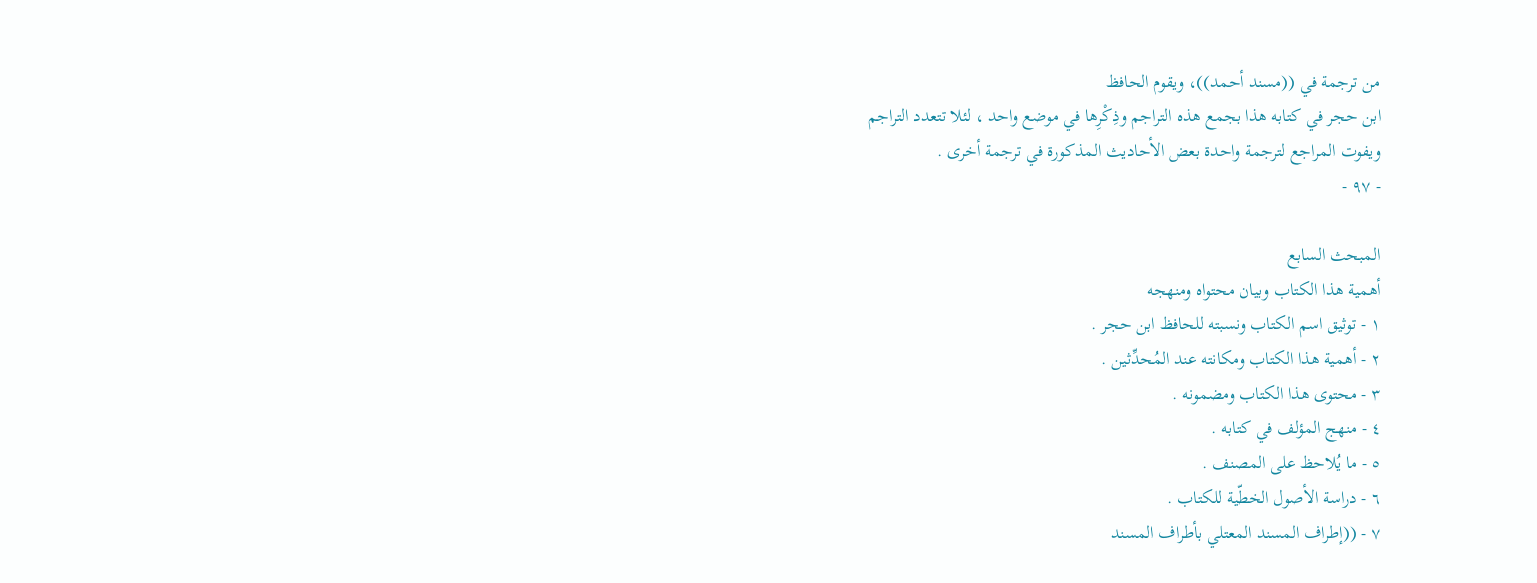من ترجمة في ((مسند أحمد))، ويقوم الحافظ
ابن حجر في كتابه هذا بجمع هذه التراجم وذِكْرِها في موضع واحد ، لئلا تتعدد التراجم
ويفوت المراجع لترجمة واحدة بعض الأحاديث المذكورة في ترجمة أخرى .
- ٩٧ -

المبحث السابع
أهمية هذا الكتاب وبيان محتواه ومنهجه
١ - توثيق اسم الكتاب ونسبته للحافظ ابن حجر .
٢ - أهمية هذا الكتاب ومكانته عند المُحدِّثين .
٣ - محتوى هذا الكتاب ومضمونه .
٤ - منهج المؤلف في كتابه .
٥ - ما يُلاحظ على المصنف .
٦ - دراسة الأصول الخطّية للكتاب .
٧ - ((إطراف المسند المعتلي بأطراف المسند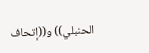الحنبلي)) و((إتحاف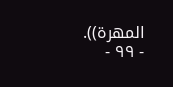المهرة)).
- ٩٩ -